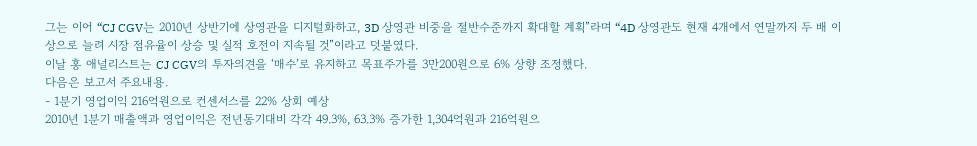그는 이어 “CJ CGV는 2010년 상반기에 상영관을 디지털화하고, 3D 상영관 비중을 절반수준까지 확대할 계획”라며 “4D 상영관도 현재 4개에서 연말까지 두 배 이상으로 늘려 시장 점유율이 상승 및 실적 호전이 지속될 것”이라고 덧붙였다.
이날 홍 애널리스트는 CJ CGV의 투자의견을 ‘매수’로 유지하고 목표주가를 3만200원으로 6% 상향 조정했다.
다음은 보고서 주요내용.
- 1분기 영업이익 216억원으로 컨센서스를 22% 상회 예상
2010년 1분기 매출액과 영업이익은 전년동기대비 각각 49.3%, 63.3% 증가한 1,304억원과 216억원으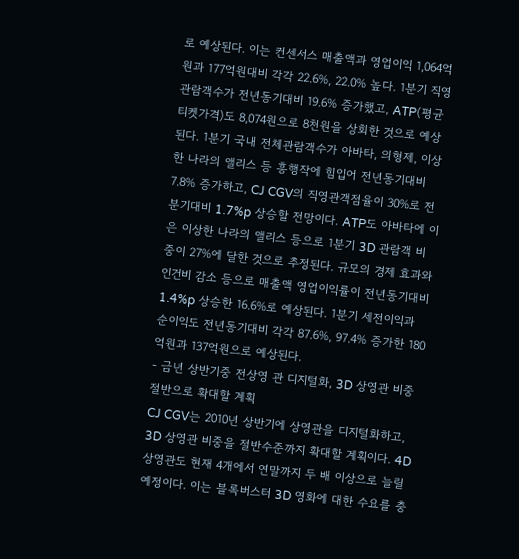로 예상된다. 이는 컨센서스 매출액과 영업이익 1,064억원과 177억원대비 각각 22.6%, 22.0% 높다. 1분기 직영관람객수가 전년동기대비 19.6% 증가했고, ATP(평균티켓가격)도 8,074원으로 8천원을 상회한 것으로 예상된다. 1분기 국내 전체관람객수가 아바타, 의형제, 이상한 나라의 앨리스 등 흥행작에 힘입어 전년동기대비 7.8% 증가하고, CJ CGV의 직영관객점율이 30%로 전분기대비 1.7%p 상승할 전망이다. ATP도 아바타에 이은 이상한 나라의 앨리스 등으로 1분기 3D 관람객 비중이 27%에 달한 것으로 추정된다. 규모의 경제 효과와 인건비 감소 등으로 매출액 영업이익률이 전년동기대비 1.4%p 상승한 16.6%로 예상된다. 1분기 세전이익과 순이익도 전년동기대비 각각 87.6%, 97.4% 증가한 180억원과 137억원으로 예상된다.
- 금년 상반기중 전상영 관 디지털화, 3D 상영관 비중 절반으로 확대할 계획
CJ CGV는 2010년 상반기에 상영관을 디지털화하고, 3D 상영관 비중을 절반수준까지 확대할 계획이다. 4D 상영관도 현재 4개에서 연말까지 두 배 이상으로 늘릴 예정이다. 이는 블록버스터 3D 영화에 대한 수요를 충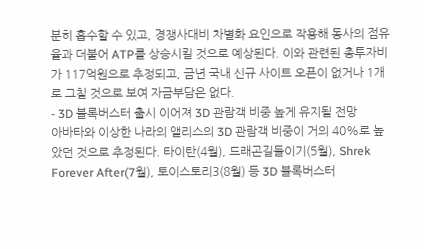분히 흡수할 수 있고, 경쟁사대비 차별화 요인으로 작용해 동사의 점유율과 더불어 ATP를 상승시킬 것으로 예상된다. 이와 관련된 총투자비가 117억원으로 추정되고, 금년 국내 신규 사이트 오픈이 없거나 1개로 그칠 것으로 보여 자금부담은 없다.
- 3D 블록버스터 출시 이어져 3D 관람객 비중 높게 유지될 전망
아바타와 이상한 나라의 앨리스의 3D 관람객 비중이 거의 40%로 높았던 것으로 추정된다. 타이탄(4월), 드래곤길들이기(5월), Shrek Forever After(7월), 토이스토리3(8월) 등 3D 블록버스터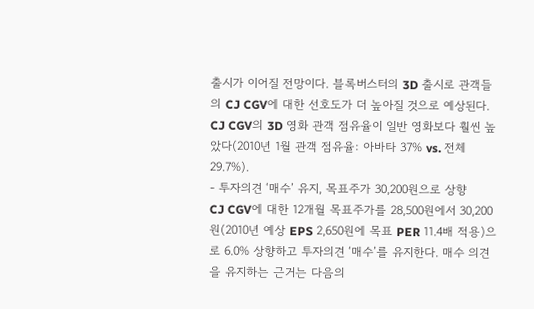출시가 이어질 전망이다. 블록버스터의 3D 출시로 관객들의 CJ CGV에 대한 선호도가 더 높아질 것으로 예상된다. CJ CGV의 3D 영화 관객 점유율이 일반 영화보다 훨씬 높았다(2010년 1월 관객 점유율: 아바타 37% vs. 전체 29.7%).
- 투자의견 ‘매수’ 유지, 목표주가 30,200원으로 상향
CJ CGV에 대한 12개월 목표주가를 28,500원에서 30,200원(2010년 예상 EPS 2,650원에 목표 PER 11.4배 적용)으로 6.0% 상향하고 투자의견 ‘매수’를 유지한다. 매수 의견을 유지하는 근거는 다음의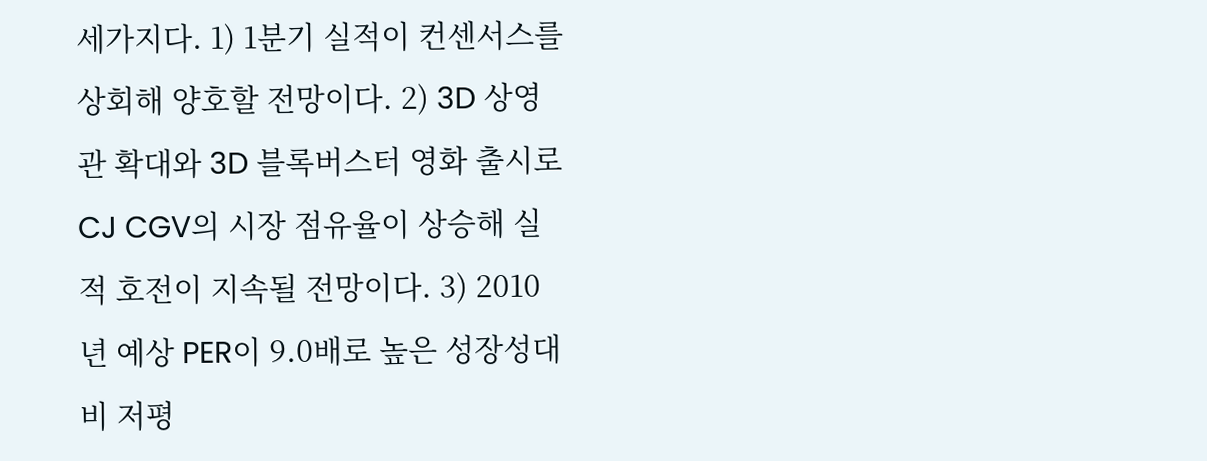세가지다. 1) 1분기 실적이 컨센서스를 상회해 양호할 전망이다. 2) 3D 상영관 확대와 3D 블록버스터 영화 출시로 CJ CGV의 시장 점유율이 상승해 실적 호전이 지속될 전망이다. 3) 2010년 예상 PER이 9.0배로 높은 성장성대비 저평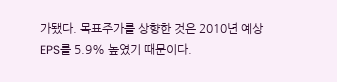가됐다. 목표주가를 상향한 것은 2010년 예상 EPS를 5.9% 높였기 때문이다.